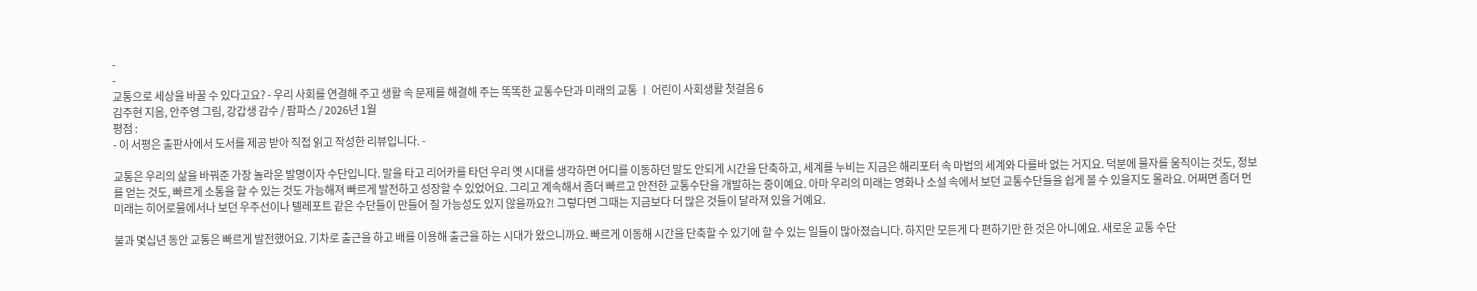-
-
교통으로 세상을 바꿀 수 있다고요? - 우리 사회를 연결해 주고 생활 속 문제를 해결해 주는 똑똑한 교통수단과 미래의 교통 ㅣ 어린이 사회생활 첫걸음 6
김주현 지음, 안주영 그림, 강갑생 감수 / 팜파스 / 2026년 1월
평점 :
- 이 서평은 출판사에서 도서를 제공 받아 직접 읽고 작성한 리뷰입니다. -

교통은 우리의 삶을 바꿔준 가장 놀라운 발명이자 수단입니다. 말을 타고 리어카를 타던 우리 옛 시대를 생각하면 어디를 이동하던 말도 안되게 시간을 단축하고, 세계를 누비는 지금은 해리포터 속 마법의 세계와 다를바 없는 거지요. 덕분에 물자를 움직이는 것도, 정보를 얻는 것도, 빠르게 소통을 할 수 있는 것도 가능해져 빠르게 발전하고 성장할 수 있었어요. 그리고 계속해서 좀더 빠르고 안전한 교통수단을 개발하는 중이예요. 아마 우리의 미래는 영화나 소설 속에서 보던 교통수단들을 쉽게 볼 수 있을지도 몰라요. 어쩌면 좀더 먼 미래는 히어로물에서나 보던 우주선이나 텔레포트 같은 수단들이 만들어 질 가능성도 있지 않을까요?! 그렇다면 그때는 지금보다 더 많은 것들이 달라져 있을 거예요.

불과 몇십년 동안 교통은 빠르게 발전했어요. 기차로 출근을 하고 배를 이용해 출근을 하는 시대가 왔으니까요. 빠르게 이동해 시간을 단축할 수 있기에 할 수 있는 일들이 많아졌습니다. 하지만 모든게 다 편하기만 한 것은 아니예요. 새로운 교통 수단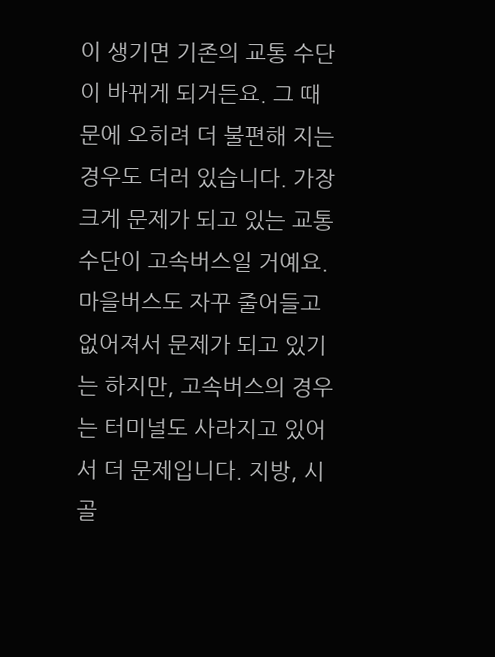이 생기면 기존의 교통 수단이 바뀌게 되거든요. 그 때문에 오히려 더 불편해 지는 경우도 더러 있습니다. 가장 크게 문제가 되고 있는 교통 수단이 고속버스일 거예요. 마을버스도 자꾸 줄어들고 없어져서 문제가 되고 있기는 하지만, 고속버스의 경우는 터미널도 사라지고 있어서 더 문제입니다. 지방, 시골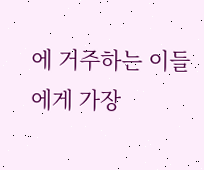에 거주하는 이들에게 가장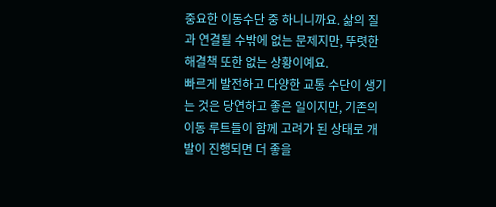중요한 이동수단 중 하니니까요. 삶의 질과 연결될 수밖에 없는 문제지만, 뚜렷한 해결책 또한 없는 상황이예요.
빠르게 발전하고 다양한 교통 수단이 생기는 것은 당연하고 좋은 일이지만, 기존의 이동 루트들이 함께 고려가 된 상태로 개발이 진행되면 더 좋을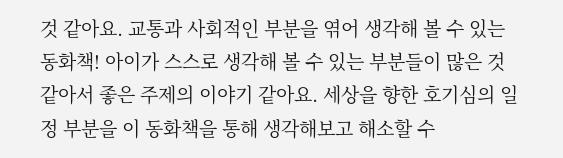것 같아요. 교통과 사회적인 부분을 엮어 생각해 볼 수 있는 동화책! 아이가 스스로 생각해 볼 수 있는 부분들이 많은 것 같아서 좋은 주제의 이야기 같아요. 세상을 향한 호기심의 일정 부분을 이 동화책을 통해 생각해보고 해소할 수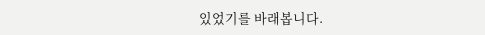있었기를 바래봅니다.